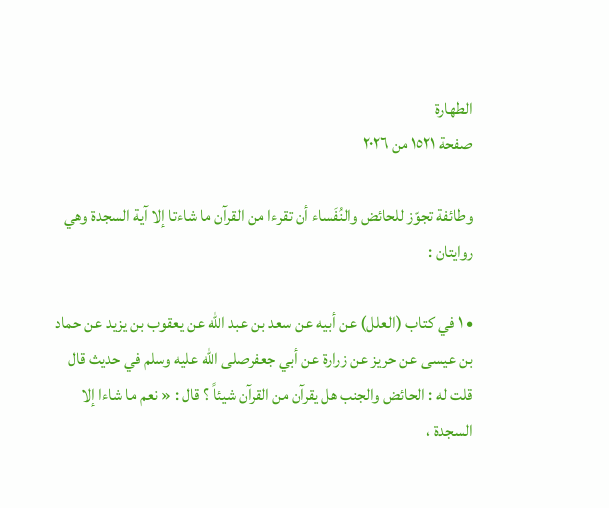الطهارة
صفحة ١٥٢١ من ٢٠٢٦

وطائفة تجوّز للحائض والنُفَساء أن تقرءا من القرآن ما شاءتا إلا آية السجدة وهي روايتان :

• ١ في كتاب (العلل) عن أبيه عن سعد بن عبد الله عن يعقوب بن يزيد عن حماد بن عيسى عن حريز عن زرارة عن أبي جعفرصلى الله عليه وسلم في حديث قال قلت له : الحائض والجنب هل يقرآن من القرآن شيئاً ؟ قال : « نعم ما شاءا إلا السجدة ،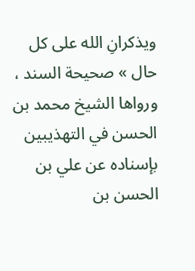ويذكرانِ الله على كل حال » صحيحة السند ، ورواها الشيخ محمد بن الحسن في التهذيبين بإسناده عن علي بن الحسن بن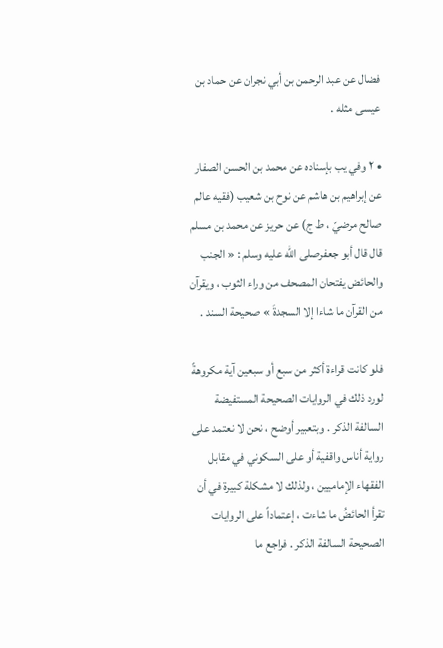فضال عن عبد الرحمن بن أبي نجران عن حماد بن عيسى مثله .

• ٢ وفي يب بإسناده عن محمد بن الحسن الصفار عن إبراهيم بن هاشم عن نوح بن شعيب (فقيه عالم صالح مرضيّ ، ط ج) عن حريز عن محمد بن مسلم قال قال أبو جعفرصلى الله عليه وسلم : « الجنب والحائض يفتحان المصحف من وراء الثوب ، ويقرآن من القرآن ما شاءا إلا السجدةَ » صحيحة السند .

فلو كانت قراءة أكثر من سبع أو سبعين آية مكروهةً لورد ذلك في الروايات الصحيحة المستفيضة السالفة الذكر . وبتعبير أوضح ، نحن لا نعتمد على رواية أناس واقفية أو على السكوني في مقابل الفقهاء الإماميين ، ولذلك لا مشكلة كبيرة في أن تقرأ الحائضُ ما شاءت ، إعتماداً على الروايات الصحيحة السالفة الذكر . فراجع ما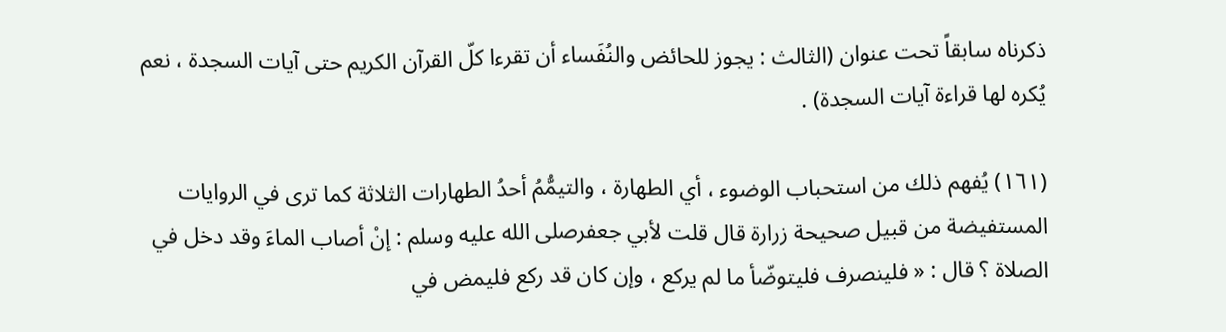ذكرناه سابقاً تحت عنوان (الثالث : يجوز للحائض والنُفَساء أن تقرءا كلّ القرآن الكريم حتى آيات السجدة ، نعم يُكره لها قراءة آيات السجدة) .

(١٦١) يُفهم ذلك من استحباب الوضوء ، أي الطهارة ، والتيمُّمُ أحدُ الطهارات الثلاثة كما ترى في الروايات المستفيضة من قبيل صحيحة زرارة قال قلت لأبي جعفرصلى الله عليه وسلم : إنْ أصاب الماءَ وقد دخل في الصلاة ؟ قال : « فلينصرف فليتوضّأ ما لم يركع ، وإن كان قد ركع فليمض في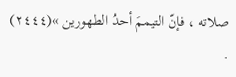صلاته ، فإنّ التيممَ أحدُ الطهورين »(٢٤٤٤) .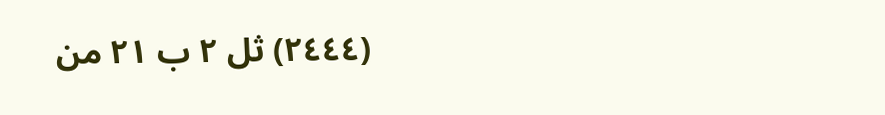(٢٤٤٤) ثل ٢ ب ٢١ من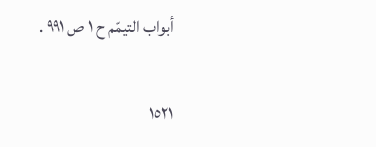أبواب التيمّم ح ١ ص ٩٩١ .

١٥٢١